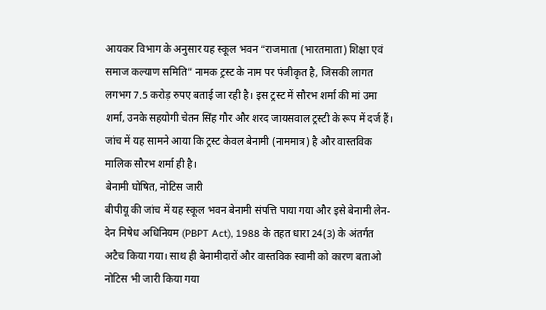आयकर विभाग के अनुसार यह स्कूल भवन “राजमाता (भारतमाता) शिक्षा एवं समाज कल्याण समिति” नामक ट्रस्ट के नाम पर पंजीकृत है, जिसकी लागत लगभग 7.5 करोड़ रुपए बताई जा रही है। इस ट्रस्ट में सौरभ शर्मा की मां उमा शर्मा, उनके सहयोगी चेतन सिंह गौर और शरद जायसवाल ट्रस्टी के रूप में दर्ज हैं। जांच में यह सामने आया कि ट्रस्ट केवल बेनामी (नाममात्र) है और वास्तविक मालिक सौरभ शर्मा ही है।
बेनामी घोषित, नोटिस जारी
बीपीयू की जांच में यह स्कूल भवन बेनामी संपत्ति पाया गया और इसे बेनामी लेन-देन निषेध अधिनियम (PBPT Act), 1988 के तहत धारा 24(3) के अंतर्गत अटैच किया गया। साथ ही बेनामीदारों और वास्तविक स्वामी को कारण बताओ नोटिस भी जारी किया गया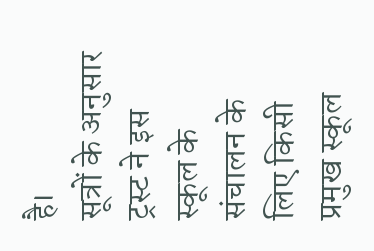है।
सूत्रों के अनुसार ट्रस्ट ने इस स्कूल के संचालन के लिए किसी प्रमुख स्कूल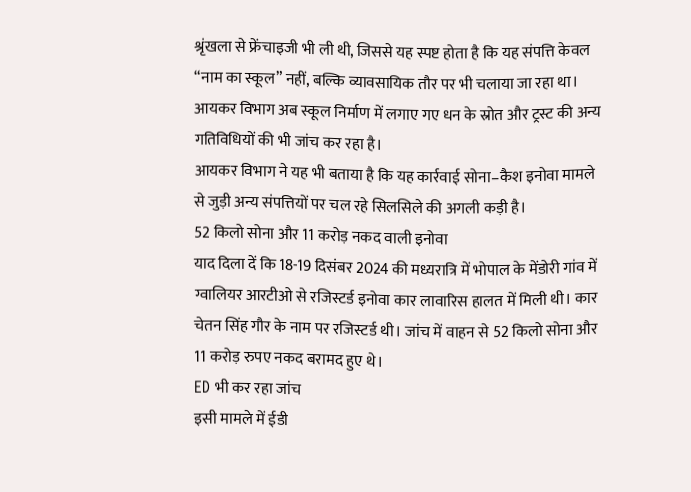श्रृंखला से फ्रेंचाइजी भी ली थी, जिससे यह स्पष्ट होता है कि यह संपत्ति केवल “नाम का स्कूल” नहीं, बल्कि व्यावसायिक तौर पर भी चलाया जा रहा था। आयकर विभाग अब स्कूल निर्माण में लगाए गए धन के स्रोत और ट्रस्ट की अन्य गतिविधियों की भी जांच कर रहा है।
आयकर विभाग ने यह भी बताया है कि यह कार्रवाई सोना–कैश इनोवा मामले से जुड़ी अन्य संपत्तियों पर चल रहे सिलसिले की अगली कड़ी है।
52 किलो सोना और 11 करोड़ नकद वाली इनोवा
याद दिला दें कि 18-19 दिसंबर 2024 की मध्यरात्रि में भोपाल के मेंडोरी गांव में ग्वालियर आरटीओ से रजिस्टर्ड इनोवा कार लावारिस हालत में मिली थी। कार चेतन सिंह गौर के नाम पर रजिस्टर्ड थी। जांच में वाहन से 52 किलो सोना और 11 करोड़ रुपए नकद बरामद हुए थे।
ED भी कर रहा जांच
इसी मामले में ईडी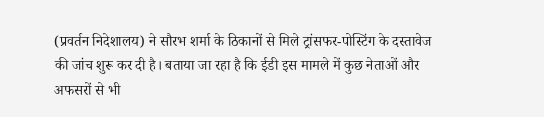(प्रवर्तन निदेशालय) ने सौरभ शर्मा के ठिकानों से मिले ट्रांसफर-पोस्टिंग के दस्तावेज की जांच शुरू कर दी है। बताया जा रहा है कि ईडी इस मामले में कुछ नेताओं और अफसरों से भी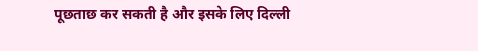पूछताछ कर सकती है और इसके लिए दिल्ली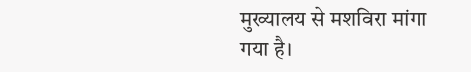मुख्यालय से मशविरा मांगा गया है।